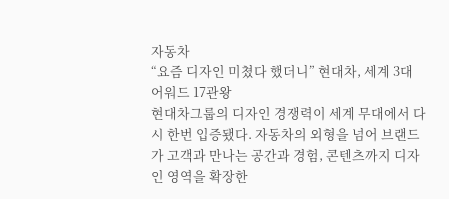자동차
“요즘 디자인 미쳤다 했더니” 현대차, 세계 3대 어워드 17관왕
현대차그룹의 디자인 경쟁력이 세계 무대에서 다시 한번 입증됐다. 자동차의 외형을 넘어 브랜드가 고객과 만나는 공간과 경험, 콘텐츠까지 디자인 영역을 확장한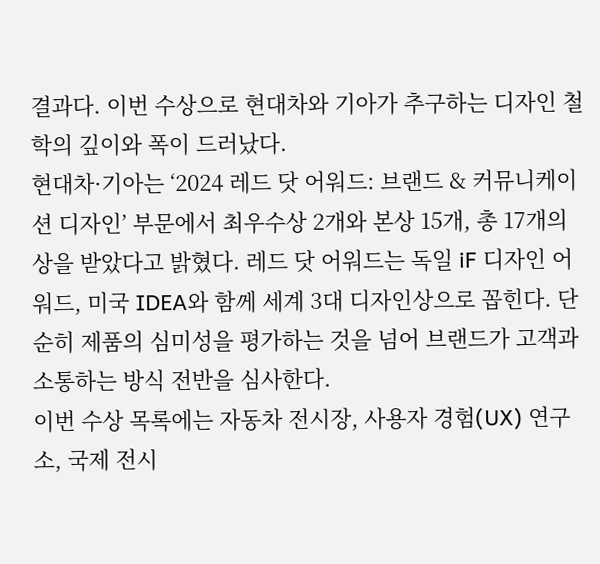결과다. 이번 수상으로 현대차와 기아가 추구하는 디자인 철학의 깊이와 폭이 드러났다.
현대차·기아는 ‘2024 레드 닷 어워드: 브랜드 & 커뮤니케이션 디자인’ 부문에서 최우수상 2개와 본상 15개, 총 17개의 상을 받았다고 밝혔다. 레드 닷 어워드는 독일 iF 디자인 어워드, 미국 IDEA와 함께 세계 3대 디자인상으로 꼽힌다. 단순히 제품의 심미성을 평가하는 것을 넘어 브랜드가 고객과 소통하는 방식 전반을 심사한다.
이번 수상 목록에는 자동차 전시장, 사용자 경험(UX) 연구소, 국제 전시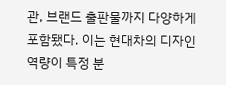관, 브랜드 출판물까지 다양하게 포함됐다. 이는 현대차의 디자인 역량이 특정 분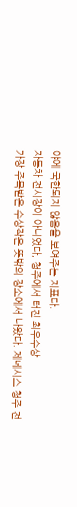야에 국한되지 않음을 보여주는 지표다.
자동차 전시장이 아니었다, 청주에서 터진 최우수상
가장 주목받은 수상작은 뜻밖의 장소에서 나왔다. 제네시스 청주 전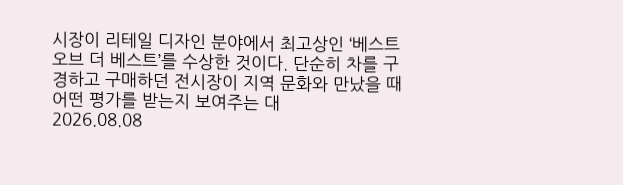시장이 리테일 디자인 분야에서 최고상인 ‘베스트 오브 더 베스트’를 수상한 것이다. 단순히 차를 구경하고 구매하던 전시장이 지역 문화와 만났을 때 어떤 평가를 받는지 보여주는 대
2026.08.08